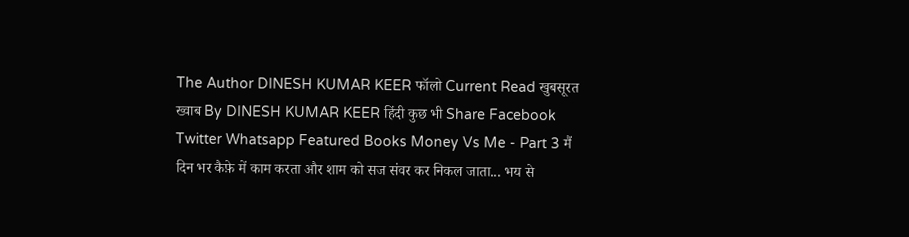The Author DINESH KUMAR KEER फॉलो Current Read खुबसूरत ख्वाब By DINESH KUMAR KEER हिंदी कुछ भी Share Facebook Twitter Whatsapp Featured Books Money Vs Me - Part 3 मैं दिन भर कैफ़े में काम करता और शाम को सज संवर कर निकल जाता... भय से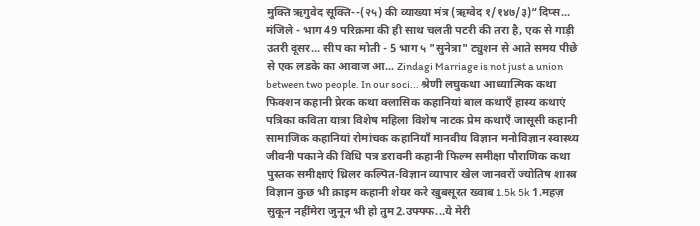मुक्ति ऋगुवेद सूक्ति--(२५) की व्याख्या मंत्र (ऋग्वेद १/१४७/३)“दिप्स... मंजिले - भाग 49 परिक्रमा की ही साथ चलती पटरी की तरा है, एक से गाड़ी उतरी दूसर... सीप का मोती - 5 भाग ५ "सुनेत्रा" ट्युशन से आते समय पीछे से एक लडके का आवाज आ... Zindagi Marriage is not just a union between two people. In our soci... श्रेणी लघुकथा आध्यात्मिक कथा फिक्शन कहानी प्रेरक कथा क्लासिक कहानियां बाल कथाएँ हास्य कथाएं पत्रिका कविता यात्रा विशेष महिला विशेष नाटक प्रेम कथाएँ जासूसी कहानी सामाजिक कहानियां रोमांचक कहानियाँ मानवीय विज्ञान मनोविज्ञान स्वास्थ्य जीवनी पकाने की विधि पत्र डरावनी कहानी फिल्म समीक्षा पौराणिक कथा पुस्तक समीक्षाएं थ्रिलर कल्पित-विज्ञान व्यापार खेल जानवरों ज्योतिष शास्त्र विज्ञान कुछ भी क्राइम कहानी शेयर करे खुबसूरत ख्वाब 1.5k 5k 1.महज़ सुकून नहींमेरा जुनून भी हो तुम2.उफ्फ्फ...ये मेरी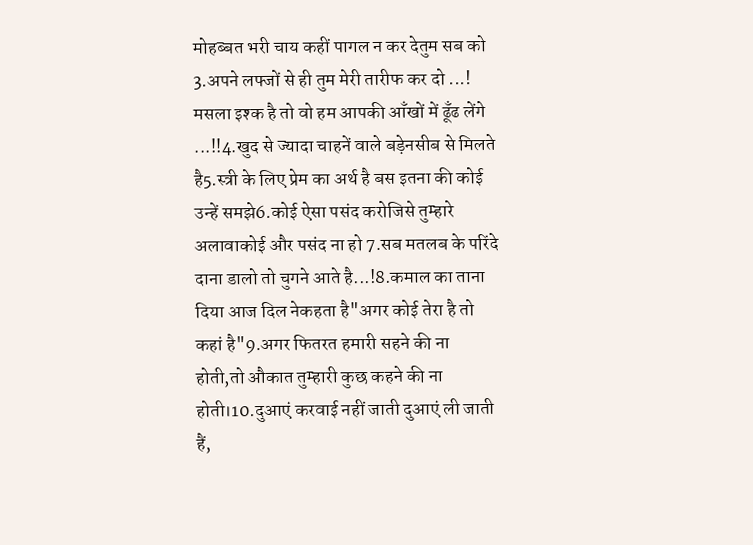मोहब्बत भरी चाय कहीं पागल न कर देतुम सब को 3.अपने लफ्जों से ही तुम मेरी तारीफ कर दो ...! मसला इश्क है तो वो हम आपकी आँखों में ढूँढ लेंगे ...!!4.खुद से ज्यादा चाहनें वाले बड़ेनसीब से मिलते है5.स्त्री के लिए प्रेम का अर्थ है बस इतना की कोई उन्हें समझे6.कोई ऐसा पसंद करोजिसे तुम्हारे अलावाकोई और पसंद ना हो 7.सब मतलब के परिंदे दाना डालो तो चुगने आते है...!8.कमाल का ताना दिया आज दिल नेकहता है"अगर कोई तेरा है तो कहां है"9.अगर फितरत हमारी सहने की ना होती,तो औकात तुम्हारी कुछ कहने की ना होती।10.दुआएं करवाई नहीं जाती दुआएं ली जाती हैं,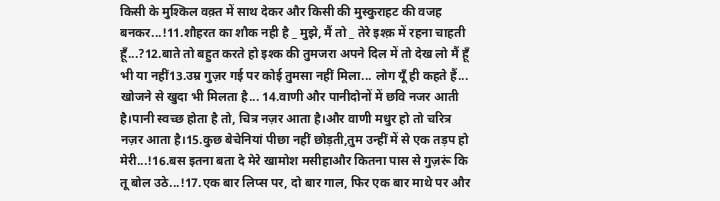किसी के मुश्किल वक़्त में साथ देकर और किसी की मुस्कुराहट की वजह बनकर...!11.शौहरत का शौक नही है _ मुझे, मैं तो _ तेरे इश्क़ में रहना चाहती हूँ...?12.बाते तो बहुत करते हो इश्क की तुमजरा अपने दिल में तो देख लो मैं हूँ भी या नहीं13.उम्र गुज़र गई पर कोई तुमसा नहीं मिला... लोग यूँ ही कहते हैं... खोजने से खुदा भी मिलता है... 14.वाणी और पानीदोनों में छवि नजर आती है।पानी स्वच्छ होता है तो, चित्र नज़र आता है।और वाणी मधुर हो तो चरित्र नज़र आता है।15.कुछ बेचेनियां पीछा नहीं छोड़ती,तुम उन्हीं में से एक तड़प हो मेरी...!16.बस इतना बता दे मेरे खामोश मसीहाऔर कितना पास से गुज़रूं कि तू बोल उठे...!17.एक बार लिप्स पर, दो बार गाल, फिर एक बार माथे पर और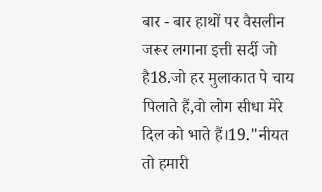बार - बार हाथों पर वैसलीन जरूर लगाना इत्ती सर्दी जो है18.जो हर मुलाकात पे चाय पिलाते हैं,वो लोग सीधा मेरे दिल को भाते हैं।19."नीयत तो हमारी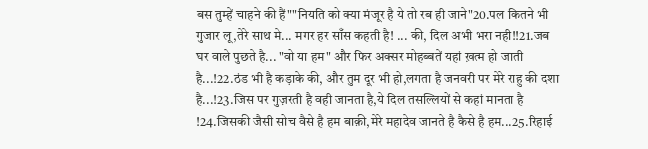बस तुम्हें चाहने की हैं""नियति को क्या मंजूर है ये तो रब ही जाने"20.पल कितने भी गुजार लू,तेरे साथ मे... मगर हर साँस कहती है! ... की, दिल अभी भरा नही!!21.जब घर वाले पुछते है... "वो या हम" और फिर अक्सर मोहब्बतें यहां ख़त्म हो जाती है...!22.ठंड भी है कड़ाके की, और तुम दूर भी हो,लगता है जनवरी पर मेरे राहु की दशा है...!23.जिस पर गुज़रती है वही जानता है,ये दिल तसल्लियों से कहां मानता है !24.जिसकी जैसी सोच वैसे है हम बाक़ी,मेरे महादेव जानते है कैसे है हम...25.रिहाई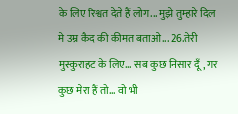के लिए रिश्वत देते हैं लोग... मुझे तुम्हारे दिल मे उम्र कैद की कीमत बताओ... 26.तेरी मुस्कुराहट के लिए... सब कुछ निसार दूँ, गर कुछ मेरा हैं तो... वो भी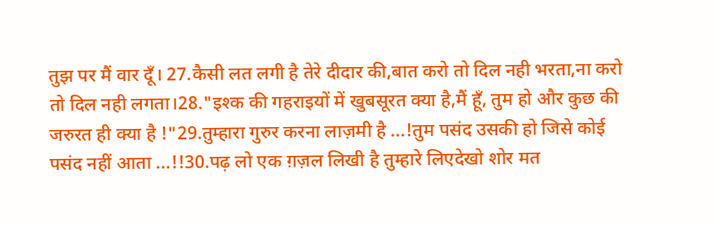तुझ पर मैं वार दूँ। 27.कैसी लत लगी है तेरे दीदार की,बात करो तो दिल नही भरता,ना करो तो दिल नही लगता।28."इश्क की गहराइयों में खुबसूरत क्या है,मैं हूँ, तुम हो और कुछ की जरुरत ही क्या है !"29.तुम्हारा गुरुर करना लाज़मी है ...!तुम पसंद उसकी हो जिसे कोई पसंद नहीं आता ...!!30.पढ़ लो एक ग़ज़ल लिखी है तुम्हारे लिएदेखो शोर मत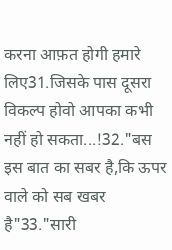करना आफ़त होगी हमारे लिए31.जिसके पास दूसरा विकल्प होवो आपका कभी नहीं हो सकता...!32."बस इस बात का सबर है,कि ऊपर वाले को सब खबर है"33."सारी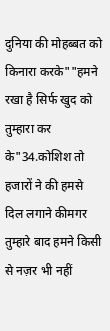दुनिया की मोहब्बत को किनारा करके""हमने रखा है सिर्फ खुद को तुम्हारा कर के"34.कोशिश तो हजारों ने की हमसे दिल लगाने कीमगर तुम्हारे बाद हमने किसी से नज़र भी नहीं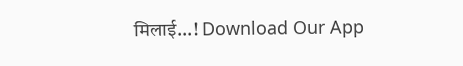मिलाई...! Download Our App